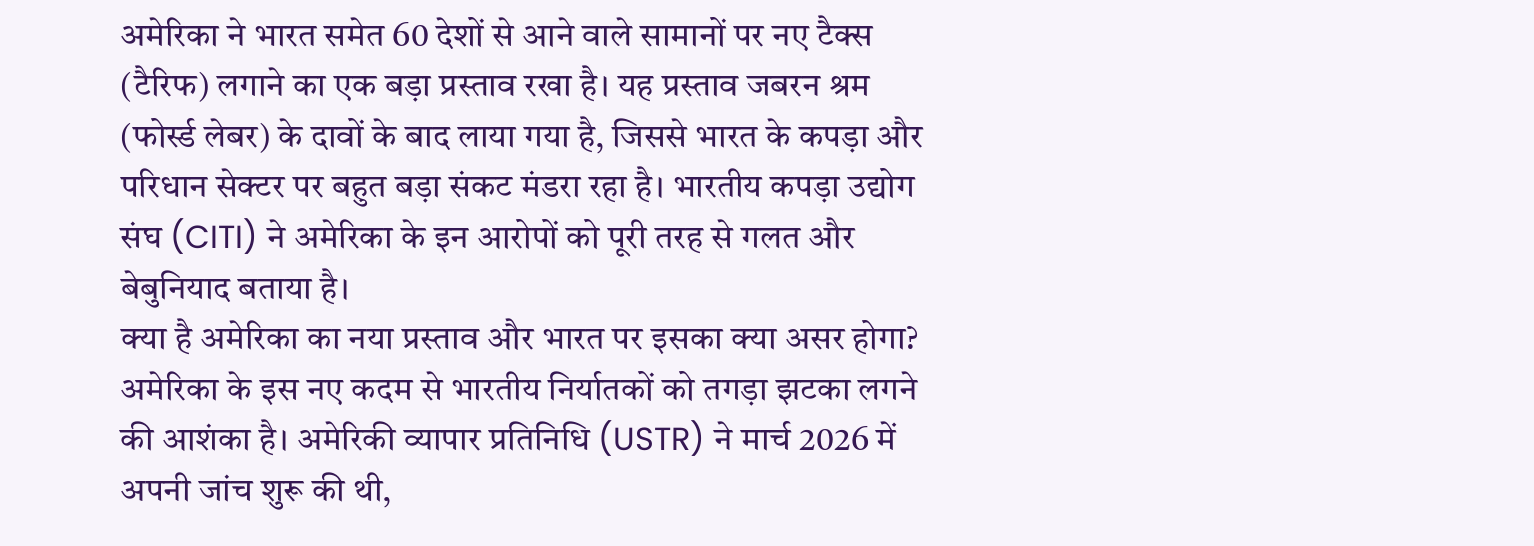अमेरिका ने भारत समेत 60 देशों से आने वाले सामानों पर नए टैक्स (टैरिफ) लगाने का एक बड़ा प्रस्ताव रखा है। यह प्रस्ताव जबरन श्रम (फोर्स्ड लेबर) के दावों के बाद लाया गया है, जिससे भारत के कपड़ा और परिधान सेक्टर पर बहुत बड़ा संकट मंडरा रहा है। भारतीय कपड़ा उद्योग संघ (CITI) ने अमेरिका के इन आरोपों को पूरी तरह से गलत और बेबुनियाद बताया है।
क्या है अमेरिका का नया प्रस्ताव और भारत पर इसका क्या असर होगा?
अमेरिका के इस नए कदम से भारतीय निर्यातकों को तगड़ा झटका लगने की आशंका है। अमेरिकी व्यापार प्रतिनिधि (USTR) ने मार्च 2026 में अपनी जांच शुरू की थी,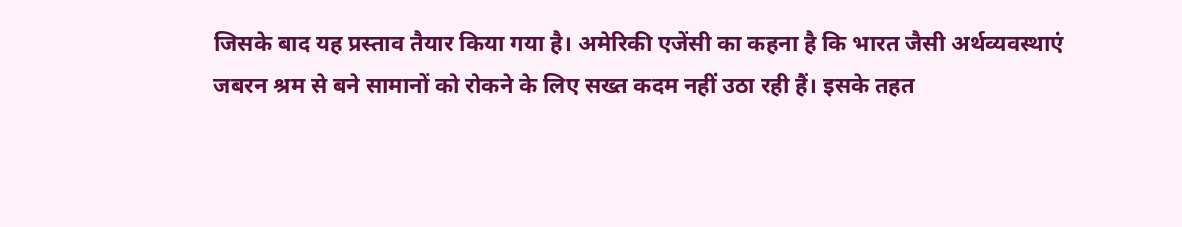जिसके बाद यह प्रस्ताव तैयार किया गया है। अमेरिकी एजेंसी का कहना है कि भारत जैसी अर्थव्यवस्थाएं जबरन श्रम से बने सामानों को रोकने के लिए सख्त कदम नहीं उठा रही हैं। इसके तहत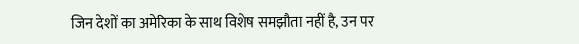जिन देशों का अमेरिका के साथ विशेष समझौता नहीं है, उन पर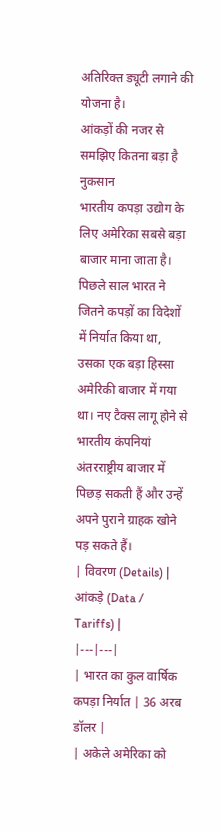अतिरिक्त ड्यूटी लगाने की योजना है।
आंकड़ों की नजर से समझिए कितना बड़ा है नुकसान
भारतीय कपड़ा उद्योग के लिए अमेरिका सबसे बड़ा बाजार माना जाता है। पिछले साल भारत ने जितने कपड़ों का विदेशों में निर्यात किया था, उसका एक बड़ा हिस्सा अमेरिकी बाजार में गया था। नए टैक्स लागू होने से भारतीय कंपनियां अंतरराष्ट्रीय बाजार में पिछड़ सकती हैं और उन्हें अपने पुराने ग्राहक खोने पड़ सकते हैं।
| विवरण (Details) | आंकड़े (Data / Tariffs) |
|---|---|
| भारत का कुल वार्षिक कपड़ा निर्यात | 36 अरब डॉलर |
| अकेले अमेरिका को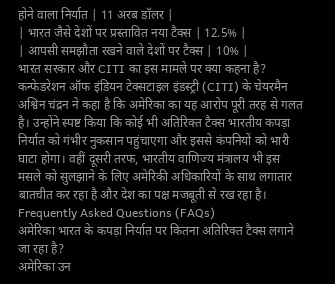होने वाला निर्यात | 11 अरब डॉलर |
| भारत जैसे देशों पर प्रस्तावित नया टैक्स | 12.5% |
| आपसी समझौता रखने वाले देशों पर टैक्स | 10% |
भारत सरकार और CITI का इस मामले पर क्या कहना है?
कन्फेडरेशन ऑफ इंडियन टेक्सटाइल इंडस्ट्री (CITI) के चेयरमैन अश्विन चंद्रन ने कहा है कि अमेरिका का यह आरोप पूरी तरह से गलत है। उन्होंने स्पष्ट किया कि कोई भी अतिरिक्त टैक्स भारतीय कपड़ा निर्यात को गंभीर नुकसान पहुंचाएगा और इससे कंपनियों को भारी घाटा होगा। वहीं दूसरी तरफ, भारतीय वाणिज्य मंत्रालय भी इस मसले को सुलझाने के लिए अमेरिकी अधिकारियों के साथ लगातार बातचीत कर रहा है और देश का पक्ष मजबूती से रख रहा है।
Frequently Asked Questions (FAQs)
अमेरिका भारत के कपड़ा निर्यात पर कितना अतिरिक्त टैक्स लगाने जा रहा है?
अमेरिका उन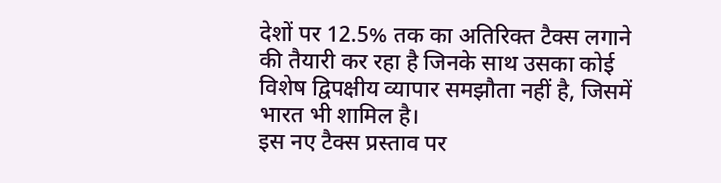देशों पर 12.5% तक का अतिरिक्त टैक्स लगाने की तैयारी कर रहा है जिनके साथ उसका कोई विशेष द्विपक्षीय व्यापार समझौता नहीं है, जिसमें भारत भी शामिल है।
इस नए टैक्स प्रस्ताव पर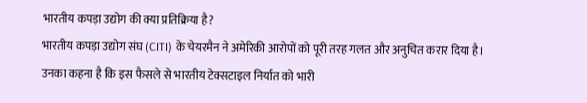भारतीय कपड़ा उद्योग की क्या प्रतिक्रिया है?
भारतीय कपड़ा उद्योग संघ (CITI) के चेयरमैन ने अमेरिकी आरोपों को पूरी तरह गलत और अनुचित करार दिया है। उनका कहना है कि इस फैसले से भारतीय टेक्सटाइल निर्यात को भारी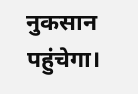नुकसान पहुंचेगा।